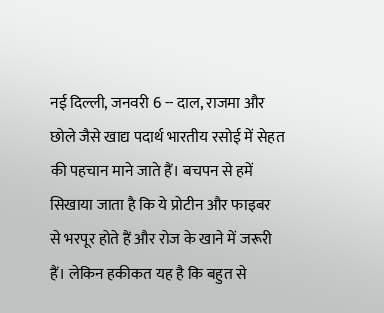नई दिल्ली, जनवरी 6 -- दाल, राजमा और छोले जैसे खाद्य पदार्थ भारतीय रसोई में सेहत की पहचान माने जाते हैं। बचपन से हमें सिखाया जाता है कि ये प्रोटीन और फाइबर से भरपूर होते हैं और रोज के खाने में जरूरी हैं। लेकिन हकीकत यह है कि बहुत से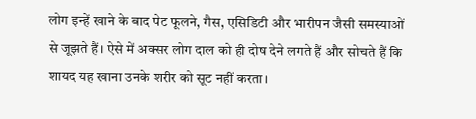लोग इन्हें खाने के बाद पेट फूलने, गैस, एसिडिटी और भारीपन जैसी समस्याओं से जूझते हैं। ऐसे में अक्सर लोग दाल को ही दोष देने लगते हैं और सोचते हैं कि शायद यह खाना उनके शरीर को सूट नहीं करता।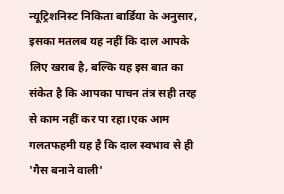न्यूट्रिशनिस्ट निकिता बार्डिया के अनुसार, इसका मतलब यह नहीं कि दाल आपके लिए खराब है, बल्कि यह इस बात का संकेत है कि आपका पाचन तंत्र सही तरह से काम नहीं कर पा रहा।एक आम गलतफहमी यह है कि दाल स्वभाव से ही 'गैस बनाने वाली'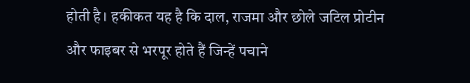होती है। हकीकत यह है कि दाल, राजमा और छोले जटिल प्रोटीन और फाइबर से भरपूर होते हैं जिन्हें पचाने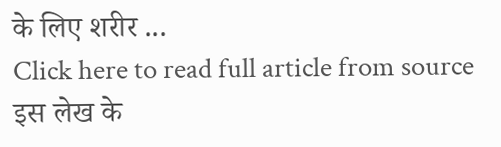के लिए शरीर ...
Click here to read full article from source
इस लेख के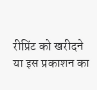रीप्रिंट को खरीदने या इस प्रकाशन का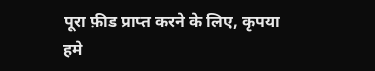पूरा फ़ीड प्राप्त करने के लिए, कृपया
हमे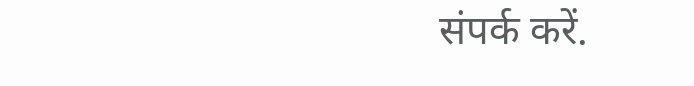संपर्क करें.